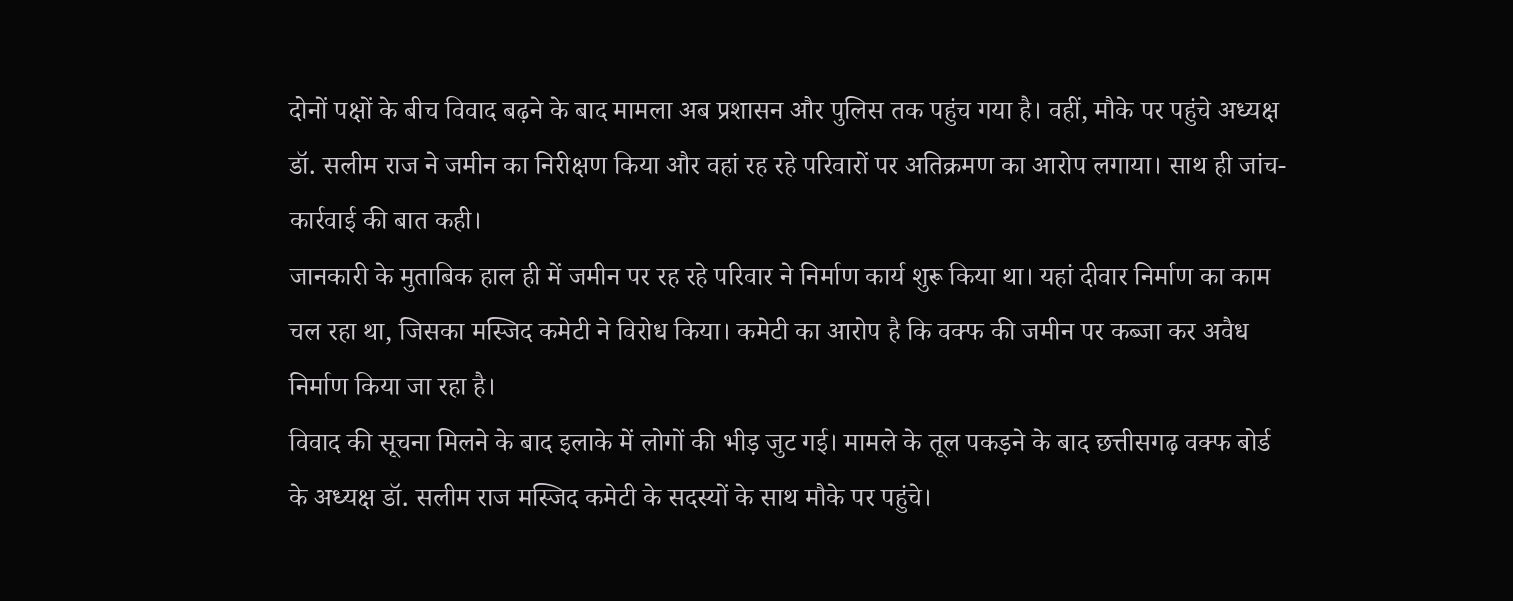दोनों पक्षों के बीच विवाद बढ़ने के बाद मामला अब प्रशासन और पुलिस तक पहुंच गया है। वहीं, मौके पर पहुंचे अध्यक्ष डॉ. सलीम राज ने जमीन का निरीक्षण किया और वहां रह रहे परिवारों पर अतिक्रमण का आरोप लगाया। साथ ही जांच-कार्रवाई की बात कही।
जानकारी के मुताबिक हाल ही में जमीन पर रह रहे परिवार ने निर्माण कार्य शुरू किया था। यहां दीवार निर्माण का काम चल रहा था, जिसका मस्जिद कमेटी ने विरोध किया। कमेटी का आरोप है कि वक्फ की जमीन पर कब्जा कर अवैध निर्माण किया जा रहा है।
विवाद की सूचना मिलने के बाद इलाके में लोगों की भीड़ जुट गई। मामले के तूल पकड़ने के बाद छत्तीसगढ़ वक्फ बोर्ड के अध्यक्ष डॉ. सलीम राज मस्जिद कमेटी के सदस्यों के साथ मौके पर पहुंचे।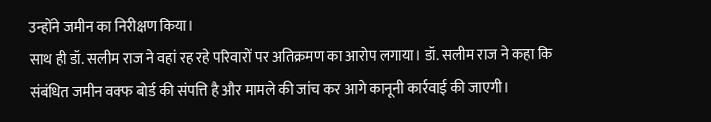उन्होंने जमीन का निरीक्षण किया।
साथ ही डॉ. सलीम राज ने वहां रह रहे परिवारों पर अतिक्रमण का आरोप लगाया। डॉ. सलीम राज ने कहा कि संबंधित जमीन वक्फ बोर्ड की संपत्ति है और मामले की जांच कर आगे कानूनी कार्रवाई की जाएगी।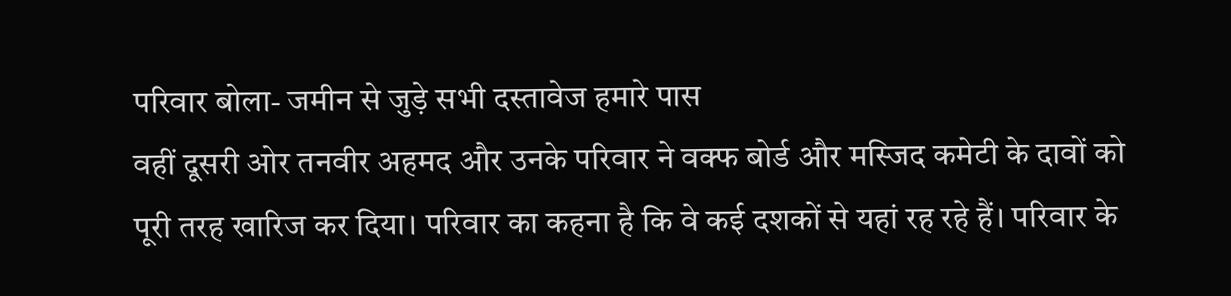परिवार बोला- जमीन से जुड़े सभी दस्तावेज हमारे पास
वहीं दूसरी ओर तनवीर अहमद और उनके परिवार ने वक्फ बोर्ड और मस्जिद कमेटी के दावों को पूरी तरह खारिज कर दिया। परिवार का कहना है कि वे कई दशकों से यहां रह रहे हैं। परिवार के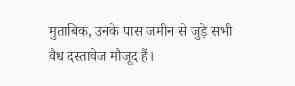मुताबिक, उनके पास जमीन से जुड़े सभी वैध दस्तावेज मौजूद हैं।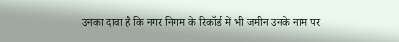उनका दावा है कि नगर निगम के रिकॉर्ड में भी जमीन उनके नाम पर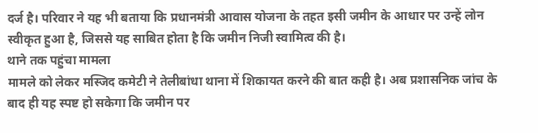दर्ज है। परिवार ने यह भी बताया कि प्रधानमंत्री आवास योजना के तहत इसी जमीन के आधार पर उन्हें लोन स्वीकृत हुआ है, जिससे यह साबित होता है कि जमीन निजी स्वामित्व की है।
थाने तक पहुंचा मामला
मामले को लेकर मस्जिद कमेटी ने तेलीबांधा थाना में शिकायत करने की बात कही है। अब प्रशासनिक जांच के बाद ही यह स्पष्ट हो सकेगा कि जमीन पर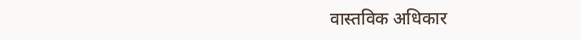वास्तविक अधिकार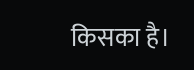किसका है।